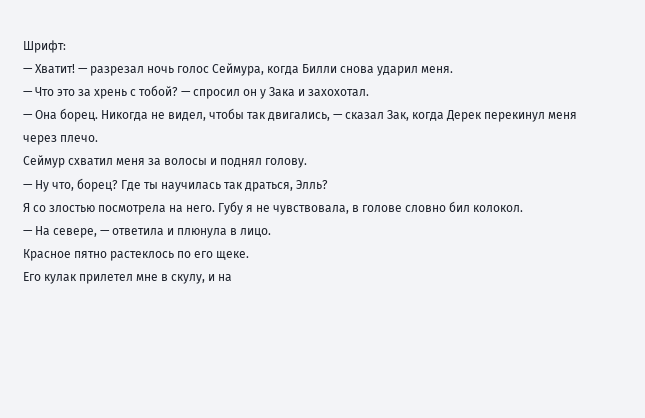Шрифт:
— Хватит! — разрезал ночь голос Сеймура, когда Билли снова ударил меня.
— Что это за хрень с тобой? — спросил он у Зака и захохотал.
— Она борец. Никогда не видел, чтобы так двигались, — сказал Зак, когда Дерек перекинул меня через плечо.
Сеймур схватил меня за волосы и поднял голову.
— Ну что, борец? Где ты научилась так драться, Элль?
Я со злостью посмотрела на него. Губу я не чувствовала, в голове словно бил колокол.
— На севере, — ответила и плюнула в лицо.
Красное пятно растеклось по его щеке.
Его кулак прилетел мне в скулу, и на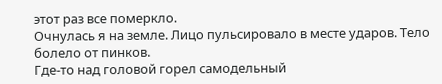этот раз все померкло.
Очнулась я на земле. Лицо пульсировало в месте ударов. Тело болело от пинков.
Где-то над головой горел самодельный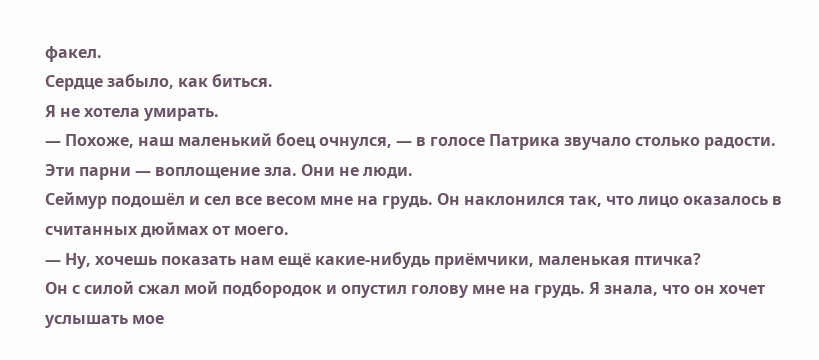факел.
Сердце забыло, как биться.
Я не хотела умирать.
— Похоже, наш маленький боец очнулся, — в голосе Патрика звучало столько радости.
Эти парни — воплощение зла. Они не люди.
Сеймур подошёл и сел все весом мне на грудь. Он наклонился так, что лицо оказалось в считанных дюймах от моего.
— Ну, хочешь показать нам ещё какие-нибудь приёмчики, маленькая птичка?
Он с силой сжал мой подбородок и опустил голову мне на грудь. Я знала, что он хочет услышать мое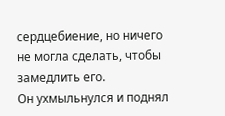сердцебиение, но ничего не могла сделать, чтобы замедлить его.
Он ухмыльнулся и поднял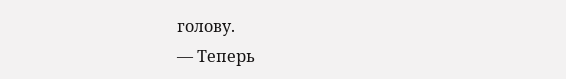голову.
— Теперь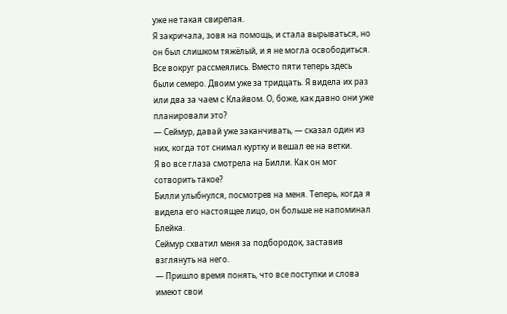уже не такая свирепая.
Я закричала, зовя на помощь, и стала вырываться, но он был слишком тяжёлый, и я не могла освободиться.
Все вокруг рассмеялись. Вместо пяти теперь здесь были семеро. Двоим уже за тридцать. Я видела их раз или два за чаем с Клайвом. О, боже, как давно они уже планировали это?
— Сеймур, давай уже заканчивать, — сказал один из них, когда тот снимал куртку и вешал ее на ветки.
Я во все глаза смотрела на Билли. Как он мог сотворить такое?
Билли улыбнулся, посмотрев на меня. Теперь, когда я видела его настоящее лицо, он больше не напоминал Блейка.
Сеймур схватил меня за подбородок, заставив взглянуть на него.
— Пришло время понять, что все поступки и слова имеют свои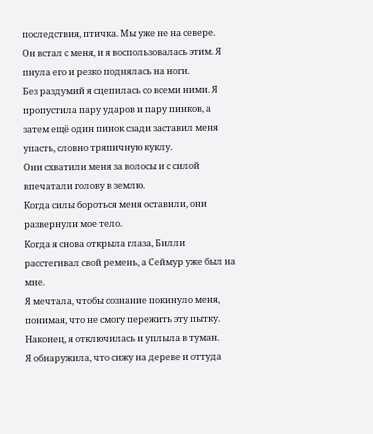последствия, птичка. Мы уже не на севере.
Он встал с меня, и я воспользовалась этим. Я пнула его и резко поднялась на ноги.
Без раздумий я сцепилась со всеми ними. Я пропустила пару ударов и пару пинков, а затем ещё один пинок сзади заставил меня упасть, словно тряпичную куклу.
Они схватили меня за волосы и с силой впечатали голову в землю.
Когда силы бороться меня оставили, они развернули мое тело.
Когда я снова открыла глаза, Билли расстегивал свой ремень, а Сеймур уже был на мне.
Я мечтала, чтобы сознание покинуло меня, понимая, что не смогу пережить эту пытку. Наконец, я отключилась и уплыла в туман.
Я обнаружила, что сижу на дереве и оттуда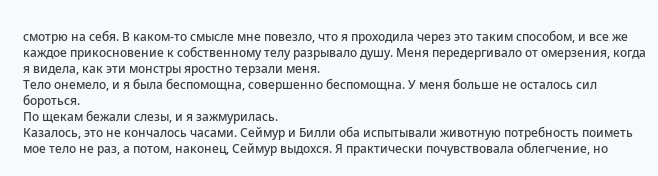смотрю на себя. В каком-то смысле мне повезло, что я проходила через это таким способом, и все же каждое прикосновение к собственному телу разрывало душу. Меня передергивало от омерзения, когда я видела, как эти монстры яростно терзали меня.
Тело онемело, и я была беспомощна, совершенно беспомощна. У меня больше не осталось сил бороться.
По щекам бежали слезы, и я зажмурилась.
Казалось, это не кончалось часами. Сеймур и Билли оба испытывали животную потребность поиметь мое тело не раз, а потом, наконец, Сеймур выдохся. Я практически почувствовала облегчение, но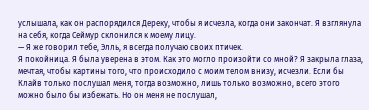услышала, как он распорядился Дереку, чтобы я исчезла, когда они закончат. Я взглянула на себя, когда Сеймур склонился к моему лицу.
— Я же говорил тебе, Элль, я всегда получаю своих птичек.
Я покойница. Я была уверена в этом. Как это могло произойти со мной? Я закрыла глаза, мечтая, чтобы картины того, что происходило с моим телом внизу, исчезли. Если бы Клайв только послушал меня, тогда возможно, лишь только возможно, всего этого можно было бы избежать. Но он меня не послушал,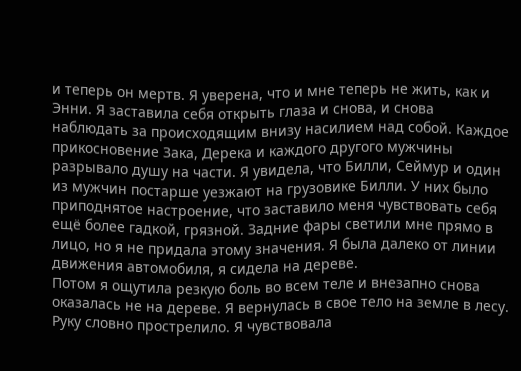и теперь он мертв. Я уверена, что и мне теперь не жить, как и Энни. Я заставила себя открыть глаза и снова, и снова наблюдать за происходящим внизу насилием над собой. Каждое прикосновение Зака, Дерека и каждого другого мужчины разрывало душу на части. Я увидела, что Билли, Сеймур и один из мужчин постарше уезжают на грузовике Билли. У них было приподнятое настроение, что заставило меня чувствовать себя ещё более гадкой, грязной. Задние фары светили мне прямо в лицо, но я не придала этому значения. Я была далеко от линии движения автомобиля, я сидела на дереве.
Потом я ощутила резкую боль во всем теле и внезапно снова оказалась не на дереве. Я вернулась в свое тело на земле в лесу.
Руку словно прострелило. Я чувствовала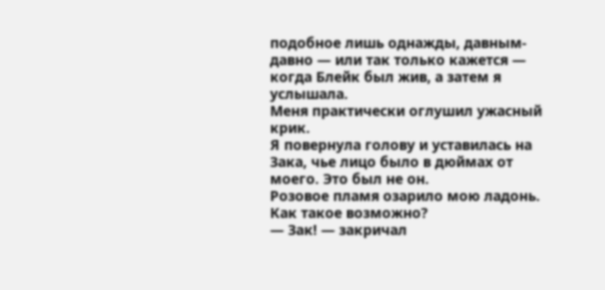подобное лишь однажды, давным-давно — или так только кажется — когда Блейк был жив, а затем я услышала.
Меня практически оглушил ужасный крик.
Я повернула голову и уставилась на Зака, чье лицо было в дюймах от моего. Это был не он.
Розовое пламя озарило мою ладонь.
Как такое возможно?
— Зак! — закричал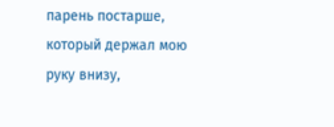парень постарше, который держал мою руку внизу,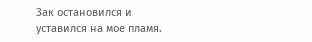Зак остановился и уставился на мое пламя.